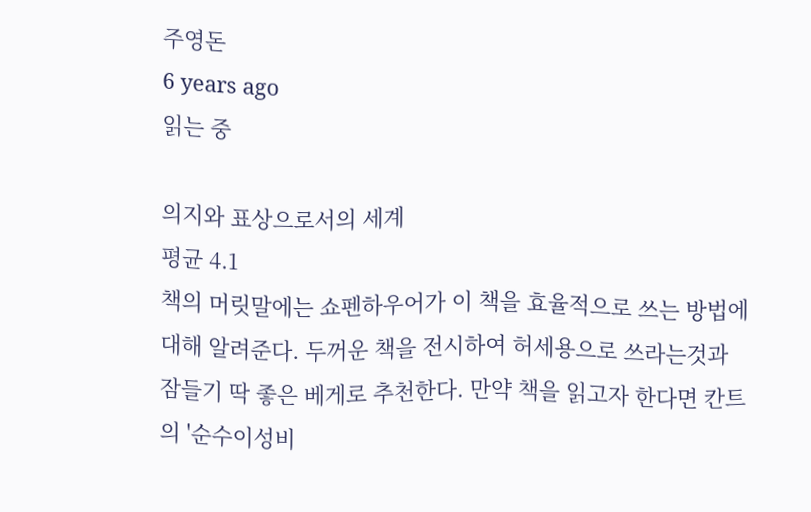주영돈
6 years ago
읽는 중

의지와 표상으로서의 세계
평균 4.1
책의 머릿말에는 쇼펜하우어가 이 책을 효율적으로 쓰는 방법에 대해 알려준다. 두꺼운 책을 전시하여 허세용으로 쓰라는것과 잠들기 딱 좋은 베게로 추천한다. 만약 책을 읽고자 한다면 칸트의 '순수이성비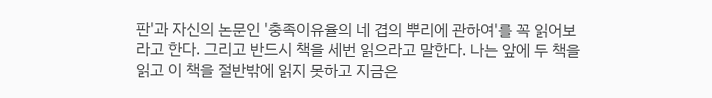판'과 자신의 논문인 '충족이유율의 네 겹의 뿌리에 관하여'를 꼭 읽어보라고 한다. 그리고 반드시 책을 세번 읽으라고 말한다. 나는 앞에 두 책을 읽고 이 책을 절반밖에 읽지 못하고 지금은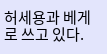허세용과 베게로 쓰고 있다.